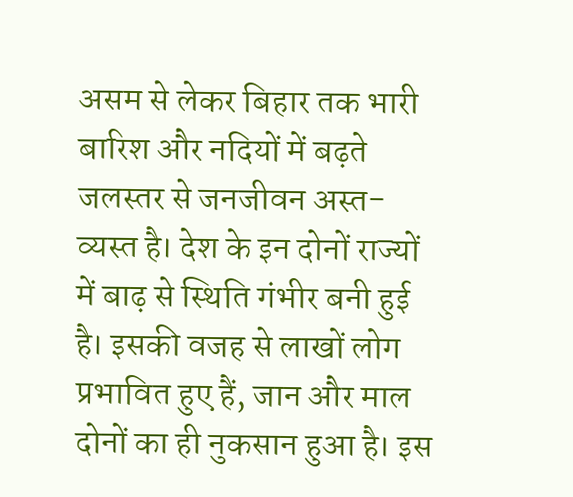असम से लेकर बिहार तक भारी बारिश और नदियों में बढ़ते जलस्तर से जनजीवन अस्त-व्यस्त है। देश के इन दोनों राज्यों में बाढ़ से स्थिति गंभीर बनी हुई है। इसकी वजह से लाखों लोग प्रभावित हुए हैं, जान और माल दोनों का ही नुकसान हुआ है। इस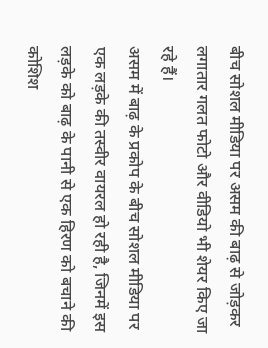बीच सोशल मीडिया पर असम की बाढ़ से जोड़कर लगातार गलत फोटो और वीडियो भी शेयर किए जा रहे हैं।
असम में बाढ़ के प्रकोप के बीच सोशल मीडिया पर एक लड़के की तस्वीर वायरल हो रही है, जिनमें इस लड़के को बाढ़ के पानी से एक हिरण को बचाने की कोशिश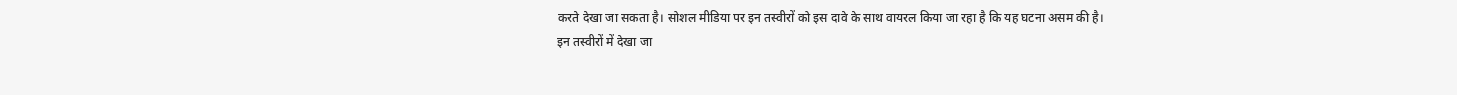करते देखा जा सकता है। सोशल मीडिया पर इन तस्वीरों को इस दावे के साथ वायरल किया जा रहा है कि यह घटना असम की है।
इन तस्वीरों में देखा जा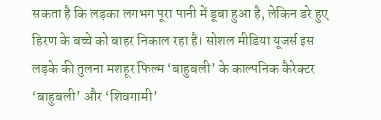सकता है कि लड़का लगभग पूरा पानी में डूबा हुआ है, लेकिन डरे हुए हिरण के बच्चे को बाहर निकाल रहा है। सोशल मीडिया यूजर्स इस लड़के की तुलना मशहूर फिल्म ‘बाहुबली’ के काल्पनिक कैरेक्टर ‘बाहुबली’ और ‘शिवगामी’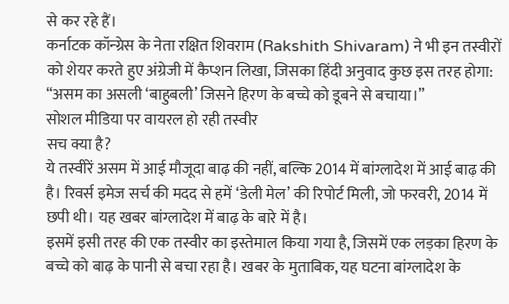से कर रहे हैं।
कर्नाटक कॉन्ग्रेस के नेता रक्षित शिवराम (Rakshith Shivaram) ने भी इन तस्वीरों को शेयर करते हुए अंग्रेजी में कैप्शन लिखा, जिसका हिंदी अनुवाद कुछ इस तरह होगा: “असम का असली ‘बाहुबली’ जिसने हिरण के बच्चे को डूबने से बचाया।”
सोशल मीडिया पर वायरल हो रही तस्वीर
सच क्या है?
ये तस्वीरें असम में आई मौजूदा बाढ़ की नहीं, बल्कि 2014 में बांग्लादेश में आई बाढ़ की है। रिवर्स इमेज सर्च की मदद से हमें ‘डेली मेल’ की रिपोर्ट मिली, जो फरवरी, 2014 में छपी थी। यह खबर बांग्लादेश में बाढ़ के बारे में है।
इसमें इसी तरह की एक तस्वीर का इस्तेमाल किया गया है, जिसमें एक लड़का हिरण के बच्चे को बाढ़ के पानी से बचा रहा है। खबर के मुताबिक, यह घटना बांग्लादेश के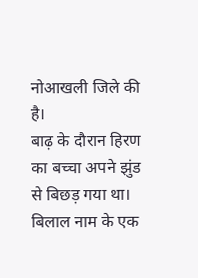नोआखली जिले की है।
बाढ़ के दौरान हिरण का बच्चा अपने झुंड से बिछड़ गया था। बिलाल नाम के एक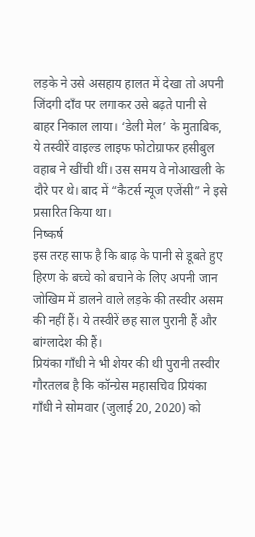लड़के ने उसे असहाय हालत में देखा तो अपनी जिंदगी दाँव पर लगाकर उसे बढ़ते पानी से बाहर निकाल लाया। ‘डेली मेल’ के मुताबिक, ये तस्वीरें वाइल्ड लाइफ फोटोग्राफर हसीबुल वहाब ने खींची थीं। उस समय वे नोआखली के दौरे पर थे। बाद में “कैटर्स न्यूज एजेंसी” ने इसे प्रसारित किया था।
निष्कर्ष
इस तरह साफ है कि बाढ़ के पानी से डूबते हुए हिरण के बच्चे को बचाने के लिए अपनी जान जोखिम में डालने वाले लड़के की तस्वीर असम की नहीं हैं। ये तस्वीरें छह साल पुरानी हैं और बांग्लादेश की हैं।
प्रियंका गाँधी ने भी शेयर की थी पुरानी तस्वीर
गौरतलब है कि कॉन्ग्रेस महासचिव प्रियंका गाँधी ने सोमवार (जुलाई 20, 2020) को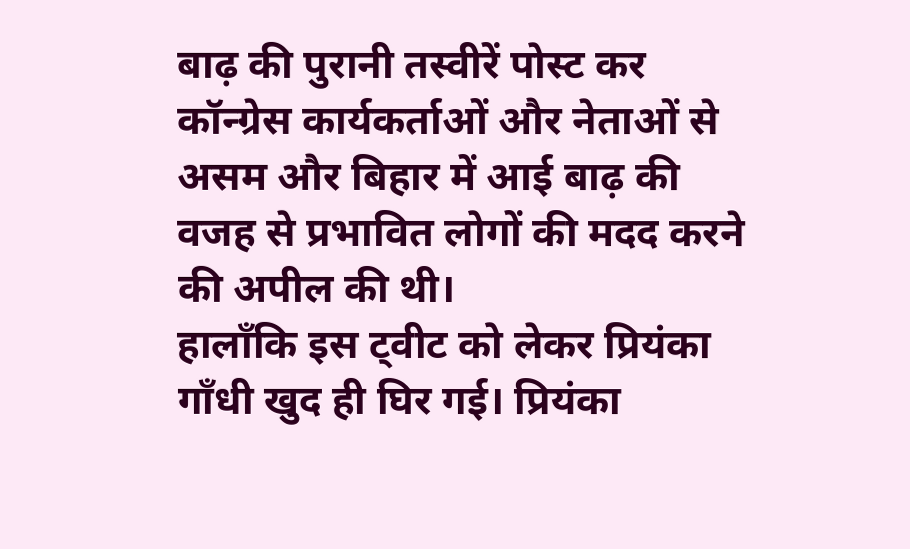बाढ़ की पुरानी तस्वीरें पोस्ट कर कॉन्ग्रेस कार्यकर्ताओं और नेताओं से असम और बिहार में आई बाढ़ की वजह से प्रभावित लोगों की मदद करने की अपील की थी।
हालाँकि इस ट्वीट को लेकर प्रियंका गाँधी खुद ही घिर गई। प्रियंका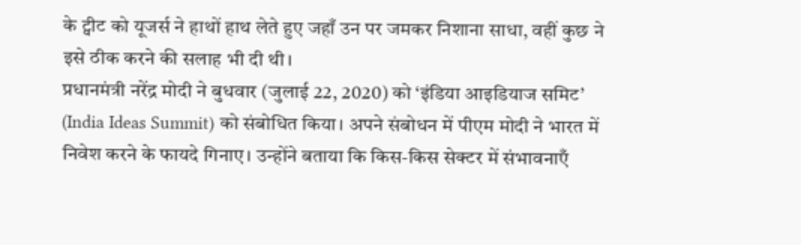के ट्वीट को यूजर्स ने हाथों हाथ लेते हुए जहाँ उन पर जमकर निशाना साधा, वहीं कुछ ने इसे ठीक करने की सलाह भी दी थी।
प्रधानमंत्री नरेंद्र मोदी ने बुधवार (जुलाई 22, 2020) को ‘इंडिया आइडियाज समिट’ (India Ideas Summit) को संबोधित किया। अपने संबोधन में पीएम मोदी ने भारत में निवेश करने के फायदे गिनाए। उन्होंने बताया कि किस-किस सेक्टर में संभावनाएँ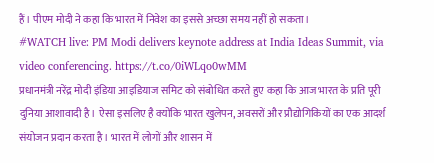हैं। पीएम मोदी ने कहा कि भारत में निवेश का इससे अच्छा समय नहीं हो सकता।
#WATCH live: PM Modi delivers keynote address at India Ideas Summit, via video conferencing. https://t.co/0iWLqo0wMM
प्रधानमंत्री नरेंद्र मोदी इंडिया आइडियाज समिट को संबोधित करते हुए कहा कि आज भारत के प्रति पूरी दुनिया आशावादी है। ऐसा इसलिए है क्योंकि भारत खुलेपन, अवसरों और प्रौद्योगिकियों का एक आदर्श संयोजन प्रदान करता है। भारत में लोगों और शासन में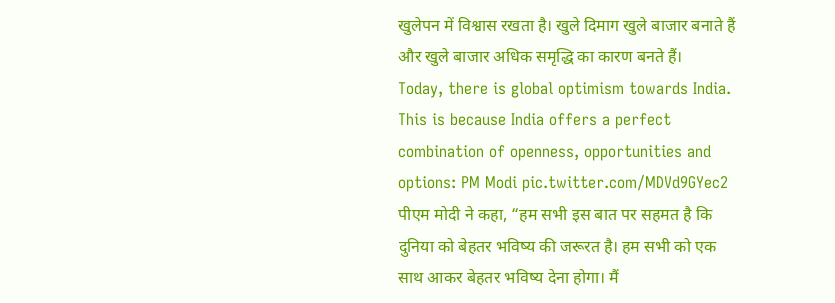खुलेपन में विश्वास रखता है। खुले दिमाग खुले बाजार बनाते हैं और खुले बाजार अधिक समृद्धि का कारण बनते हैं।
Today, there is global optimism towards India. This is because India offers a perfect combination of openness, opportunities and options: PM Modi pic.twitter.com/MDVd9GYec2
पीएम मोदी ने कहा, “हम सभी इस बात पर सहमत है कि दुनिया को बेहतर भविष्य की जरूरत है। हम सभी को एक साथ आकर बेहतर भविष्य देना होगा। मैं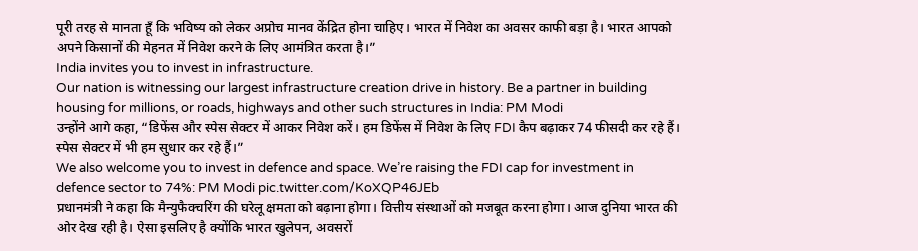पूरी तरह से मानता हूँ कि भविष्य को लेकर अप्रोच मानव केंद्रित होना चाहिए। भारत में निवेश का अवसर काफी बड़ा है। भारत आपको अपने किसानों की मेहनत में निवेश करने के लिए आमंत्रित करता है।”
India invites you to invest in infrastructure.
Our nation is witnessing our largest infrastructure creation drive in history. Be a partner in building housing for millions, or roads, highways and other such structures in India: PM Modi
उन्होंने आगे कहा, “डिफेंस और स्पेस सेक्टर में आकर निवेश करें। हम डिफेंस में निवेश के लिए FDI कैप बढ़ाकर 74 फीसदी कर रहे हैं। स्पेस सेक्टर में भी हम सुधार कर रहे हैं।”
We also welcome you to invest in defence and space. We’re raising the FDI cap for investment in defence sector to 74%: PM Modi pic.twitter.com/KoXQP46JEb
प्रधानमंत्री ने कहा कि मैन्युफैक्चरिंग की घरेलू क्षमता को बढ़ाना होगा। वित्तीय संस्थाओं को मजबूत करना होगा। आज दुनिया भारत की ओर देख रही है। ऐसा इसलिए है क्योंकि भारत खुलेपन, अवसरों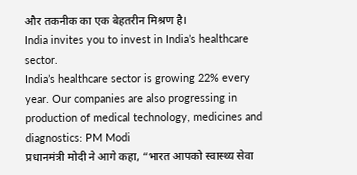और तकनीक का एक बेहतरीन मिश्रण है।
India invites you to invest in India’s healthcare sector.
India’s healthcare sector is growing 22% every year. Our companies are also progressing in production of medical technology, medicines and diagnostics: PM Modi
प्रधानमंत्री मोदी ने आगे कहा, “भारत आपको स्वास्थ्य सेवा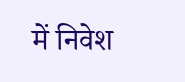में निवेश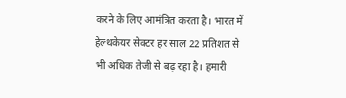करने के लिए आमंत्रित करता है। भारत में हेल्थकेयर सेक्टर हर साल 22 प्रतिशत से भी अधिक तेजी से बढ़ रहा है। हमारी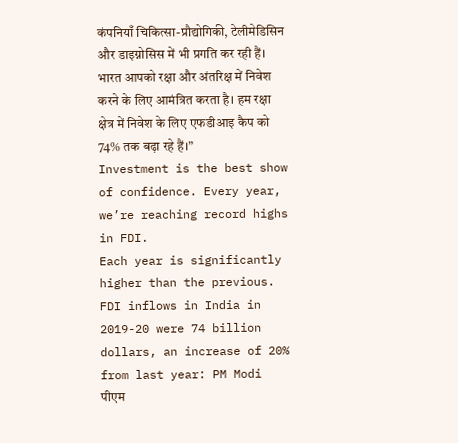कंपनियाँ चिकित्सा-प्रौद्योगिकी, टेलीमेडिसिन और डाइग्नोसिस में भी प्रगति कर रही हैं। भारत आपको रक्षा और अंतरिक्ष में निवेश करने के लिए आमंत्रित करता है। हम रक्षा क्षेत्र में निवेश के लिए एफडीआइ कैप को 74% तक बढ़ा रहे हैं।”
Investment is the best show of confidence. Every year, we’re reaching record highs in FDI.
Each year is significantly higher than the previous.
FDI inflows in India in 2019-20 were 74 billion dollars, an increase of 20% from last year: PM Modi
पीएम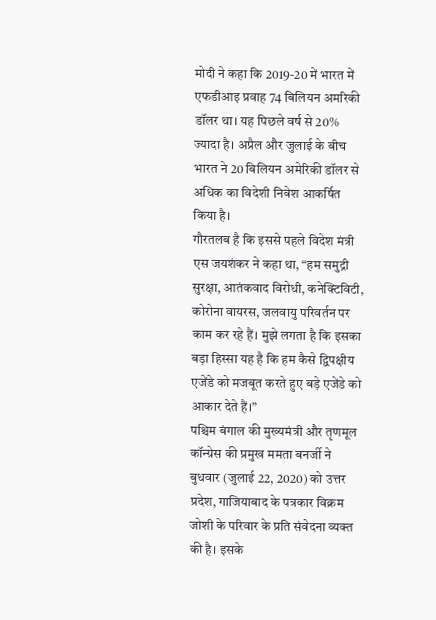मोदी ने कहा कि 2019-20 में भारत में एफडीआइ प्रवाह 74 बिलियन अमरिकी डॉलर था। यह पिछले वर्ष से 20% ज्यादा है। अप्रैल और जुलाई के बीच भारत ने 20 बिलियन अमेरिकी डॉलर से अधिक का विदेशी निवेश आकर्षित किया है।
गौरतलब है कि इससे पहले विदेश मंत्री एस जयशंकर ने कहा था, “हम समुद्री सुरक्षा, आतंकवाद विरोधी, कनेक्टिविटी, कोरोना वायरस, जलवायु परिवर्तन पर काम कर रहे हैं। मुझे लगता है कि इसका बड़ा हिस्सा यह है कि हम कैसे द्विपक्षीय एजेंडे को मजबूत करते हुए बड़े एजेंडे को आकार देते हैं।”
पश्चिम बंगाल की मुख्यमंत्री और तृणमूल कॉन्ग्रेस की प्रमुख ममता बनर्जी ने बुधवार (जुलाई 22, 2020) को उत्तर प्रदेश, गाजियाबाद के पत्रकार विक्रम जोशी के परिवार के प्रति संवेदना व्यक्त की है। इसके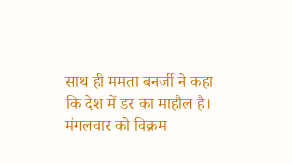साथ ही ममता बनर्जी ने कहा कि देश में डर का माहौल है। मंगलवार को विक्रम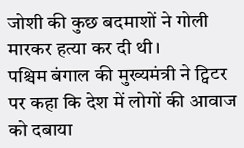जोशी की कुछ बदमाशों ने गोली मारकर हत्या कर दी थी।
पश्चिम बंगाल की मुख्यमंत्री ने ट्विटर पर कहा कि देश में लोगों की आवाज को दबाया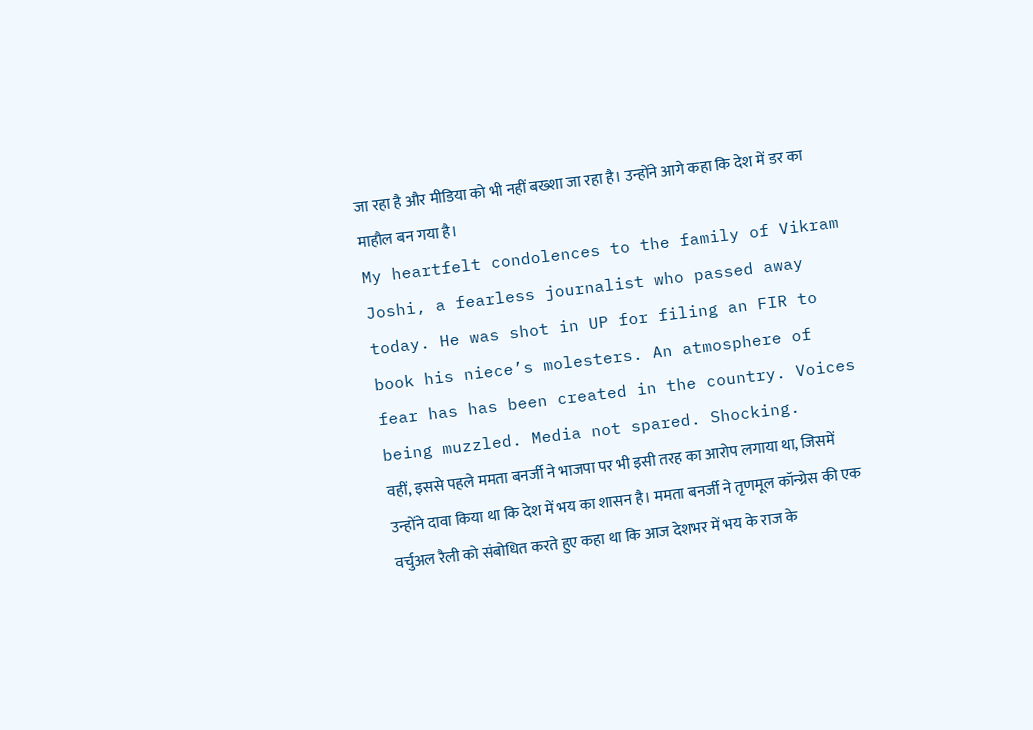जा रहा है और मीडिया को भी नहीं बख्शा जा रहा है। उन्होंने आगे कहा कि देश में डर का माहौल बन गया है।
My heartfelt condolences to the family of Vikram Joshi, a fearless journalist who passed away today. He was shot in UP for filing an FIR to book his niece’s molesters. An atmosphere of fear has has been created in the country. Voices being muzzled. Media not spared. Shocking.
वहीं, इससे पहले ममता बनर्जी ने भाजपा पर भी इसी तरह का आरोप लगाया था, जिसमें उन्होंने दावा किया था कि देश में भय का शासन है। ममता बनर्जी ने तृणमूल कॉन्ग्रेस की एक वर्चुअल रैली को संबोधित करते हुए कहा था कि आज देशभर में भय के राज के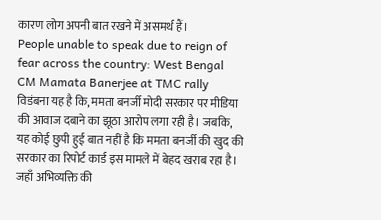कारण लोग अपनी बात रखने में असमर्थ हैं।
People unable to speak due to reign of fear across the country: West Bengal CM Mamata Banerjee at TMC rally
विडंबना यह है कि, ममता बनर्जी मोदी सरकार पर मीडिया की आवाज दबाने का झूठा आरोप लगा रही है। जबकि, यह कोई छुपी हुई बात नहीं है कि ममता बनर्जी की खुद की सरकार का रिपोर्ट कार्ड इस मामले में बेहद खराब रहा है। जहाँ अभिव्यक्ति की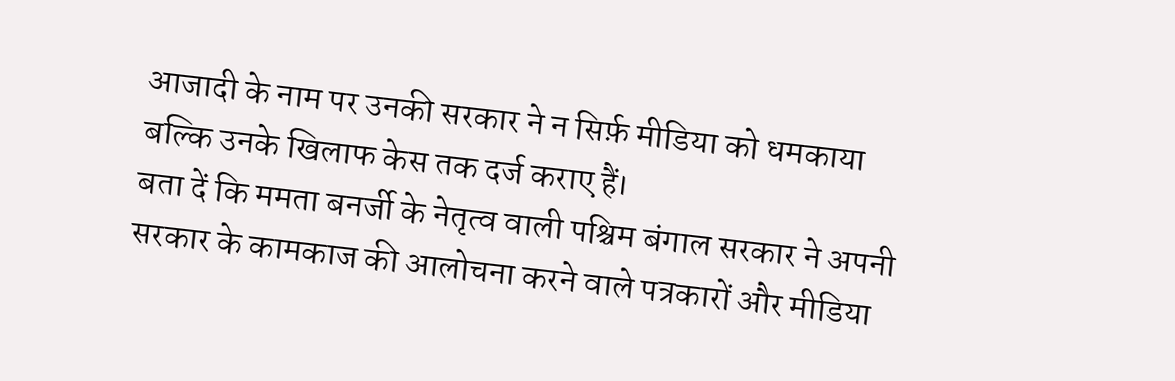आजादी के नाम पर उनकी सरकार ने न सिर्फ़ मीडिया को धमकाया बल्कि उनके खिलाफ केस तक दर्ज कराए हैं।
बता दें कि ममता बनर्जी के नेतृत्व वाली पश्चिम बंगाल सरकार ने अपनी सरकार के कामकाज की आलोचना करने वाले पत्रकारों और मीडिया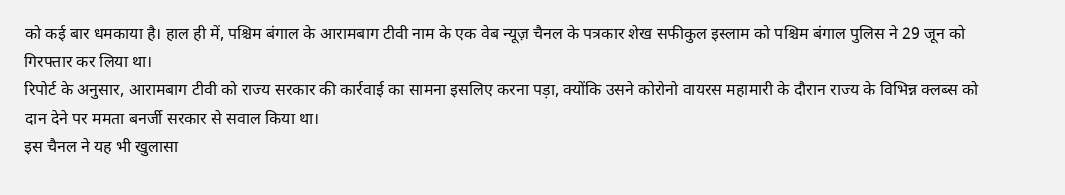को कई बार धमकाया है। हाल ही में, पश्चिम बंगाल के आरामबाग टीवी नाम के एक वेब न्यूज़ चैनल के पत्रकार शेख सफीकुल इस्लाम को पश्चिम बंगाल पुलिस ने 29 जून को गिरफ्तार कर लिया था।
रिपोर्ट के अनुसार, आरामबाग टीवी को राज्य सरकार की कार्रवाई का सामना इसलिए करना पड़ा, क्योंकि उसने कोरोनो वायरस महामारी के दौरान राज्य के विभिन्न क्लब्स को दान देने पर ममता बनर्जी सरकार से सवाल किया था।
इस चैनल ने यह भी खुलासा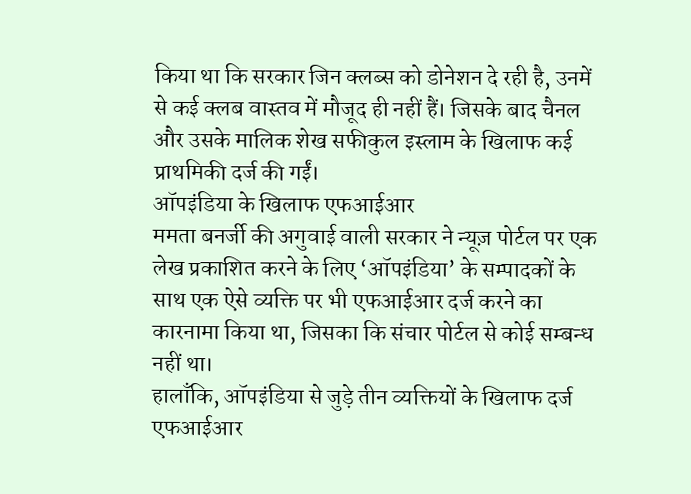किया था कि सरकार जिन क्लब्स को डोनेशन दे रही है, उनमें से कई क्लब वास्तव में मौजूद ही नहीं हैं। जिसके बाद चैनल और उसके मालिक शेख सफीकुल इस्लाम के खिलाफ कई प्राथमिकी दर्ज की गईं।
ऑपइंडिया के खिलाफ एफआईआर
ममता बनर्जी की अगुवाई वाली सरकार ने न्यूज़ पोर्टल पर एक लेख प्रकाशित करने के लिए ‘ऑपइंडिया’ के सम्पादकों के साथ एक ऐसे व्यक्ति पर भी एफआईआर दर्ज करने का कारनामा किया था, जिसका कि संचार पोर्टल से कोई सम्बन्ध नहीं था।
हालाँकि, ऑपइंडिया से जुड़े तीन व्यक्तियों के खिलाफ दर्ज एफआईआर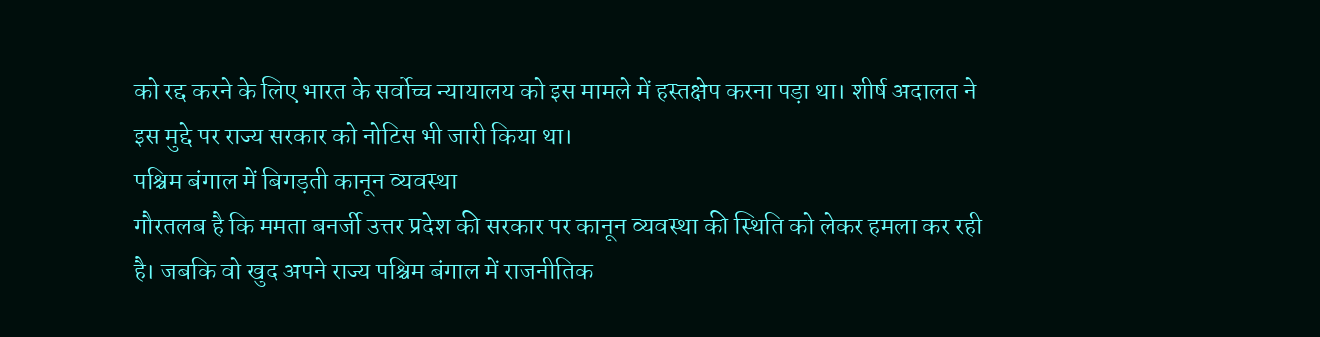को रद्द करने के लिए भारत के सर्वोच्च न्यायालय को इस मामले में हस्तक्षेप करना पड़ा था। शीर्ष अदालत ने इस मुद्दे पर राज्य सरकार को नोटिस भी जारी किया था।
पश्चिम बंगाल में बिगड़ती कानून व्यवस्था
गौरतलब है कि ममता बनर्जी उत्तर प्रदेश की सरकार पर कानून व्यवस्था की स्थिति को लेकर हमला कर रही है। जबकि वो खुद अपने राज्य पश्चिम बंगाल में राजनीतिक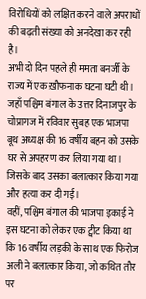विरोधियों को लक्षित करने वाले अपराधों की बढ़ती संख्या को अनदेखा कर रही है।
अभी दो दिन पहले ही ममता बनर्जी के राज्य में एक ख़ौफनाक घटना घटी थी। जहाँ पश्चिम बंगाल के उत्तर दिनाजपुर के चोप्रागज में रविवार सुबह एक भाजपा बूथ अध्यक्ष की 16 वर्षीय बहन को उसके घर से अपहरण कर लिया गया था। जिसके बाद उसका बलात्कार किया गया और हत्या कर दी गई।
वहीं, पश्चिम बंगाल की भाजपा इकाई ने इस घटना को लेकर एक ट्वीट किया था कि 16 वर्षीय लड़की के साथ एक फिरोज अली ने बलात्कार किया, जो कथित तौर पर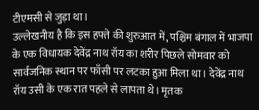टीएमसी से जुड़ा था।
उल्लेखनीय है कि इस हफ्ते की शुरुआत में, पश्चिम बंगाल में भाजपा के एक विधायक देवेंद्र नाथ रॉय का शरीर पिछले सोमवार को सार्वजनिक स्थान पर फाँसी पर लटका हुआ मिला था। देवेंद्र नाथ रॉय उसी के एक रात पहले से लापता थे। मृतक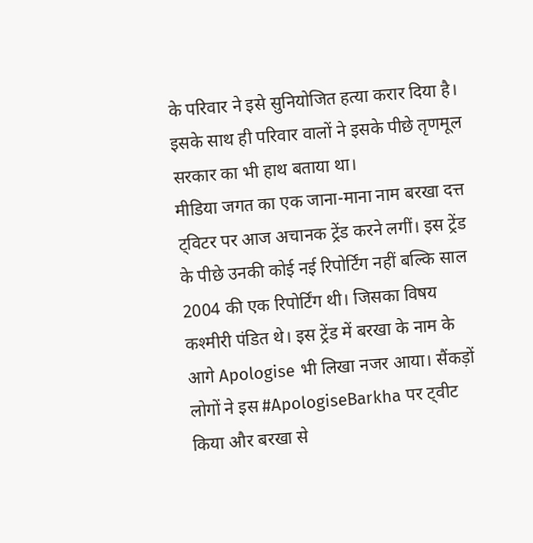के परिवार ने इसे सुनियोजित हत्या करार दिया है। इसके साथ ही परिवार वालों ने इसके पीछे तृणमूल सरकार का भी हाथ बताया था।
मीडिया जगत का एक जाना-माना नाम बरखा दत्त ट्विटर पर आज अचानक ट्रेंड करने लगीं। इस ट्रेंड के पीछे उनकी कोई नई रिपोर्टिंग नहीं बल्कि साल 2004 की एक रिपोर्टिंग थी। जिसका विषय कश्मीरी पंडित थे। इस ट्रेंड में बरखा के नाम के आगे Apologise भी लिखा नजर आया। सैंकड़ों लोगों ने इस #ApologiseBarkha पर ट्वीट किया और बरखा से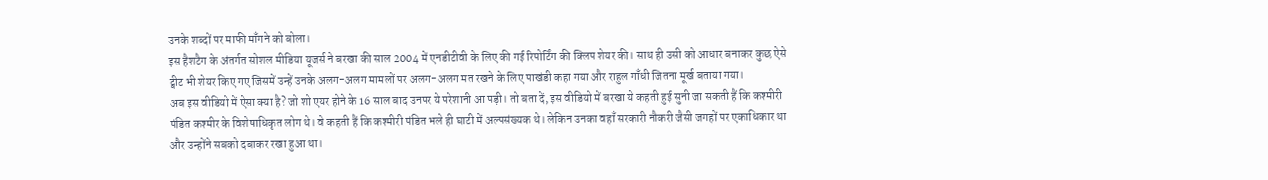उनके शब्दों पर माफी माँगने को बोला।
इस हैशटैग के अंतर्गत सोशल मीडिया यूजर्स ने बरखा की साल 2004 में एनडीटीवी के लिए की गई रिपोर्टिंग की क्लिप शेयर की। साथ ही उसी को आधार बनाकर कुछ ऐसे ट्वीट भी शेयर किए गए जिसमें उन्हें उनके अलग-अलग मामलों पर अलग-अलग मत रखने के लिए पाखंडी कहा गया और राहुल गाँधी जितना मूर्ख बताया गया।
अब इस वीडियो में ऐसा क्या है? जो शो एयर होने के 16 साल बाद उनपर ये परेशानी आ पड़ी। तो बता दें, इस वीडियो में बरखा ये कहती हुई सुनी जा सकती हैं कि कश्मीरी पंडित कश्मीर के विशेषाधिकृत लोग थे। वे कहती हैं कि कश्मीरी पंडित भले ही घाटी में अल्पसंख्यक थे। लेकिन उनका वहाँ सरकारी नौकरी जैसी जगहों पर एकाधिकार था और उन्होंने सबको दबाकर रखा हुआ था।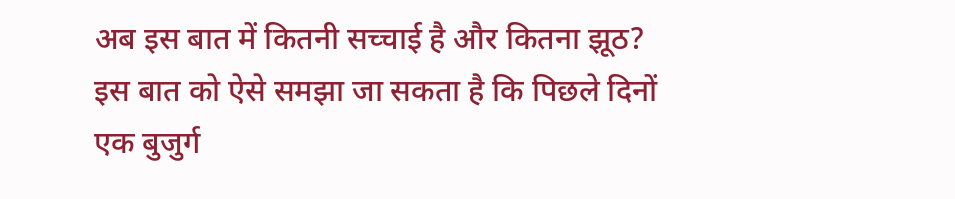अब इस बात में कितनी सच्चाई है और कितना झूठ? इस बात को ऐसे समझा जा सकता है कि पिछले दिनों एक बुजुर्ग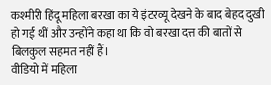कश्मीरी हिंदू महिला बरखा का ये इंटरव्यू देखने के बाद बेहद दुखी हो गई थीं और उन्होंने कहा था कि वो बरखा दत्त की बातों से बिलकुल सहमत नहीं हैं।
वीडियो में महिला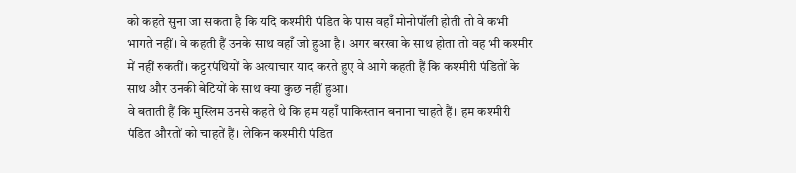को कहते सुना जा सकता है कि यदि कश्मीरी पंडित के पास वहाँ मोनोपॉली होती तो वे कभी भागते नहीं। वे कहती हैं उनके साथ वहाँ जो हुआ है। अगर बरखा के साथ होता तो वह भी कश्मीर में नहीं रुकतीं। कट्टरपंथियों के अत्याचार याद करते हुए वे आगे कहती हैं कि कश्मीरी पंडितों के साथ और उनकी बेटियों के साथ क्या कुछ नहीं हुआ।
वे बताती हैं कि मुस्लिम उनसे कहते थे कि हम यहाँ पाकिस्तान बनाना चाहते हैं। हम कश्मीरी पंडित औरतों को चाहतें हैं। लेकिन कश्मीरी पंडित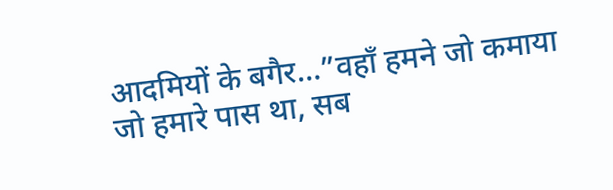आदमियों के बगैर…”वहाँ हमने जो कमाया जो हमारे पास था, सब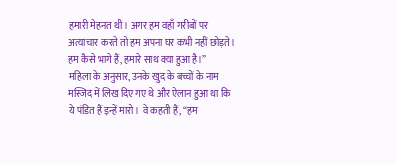हमारी मेहनत थी। अगर हम वहाँ गरीबों पर अत्याचार करते तो हम अपना घर कभी नहीं छोड़ते। हम कैसे भागे हैं, हमारे साथ क्या हुआ है।”
महिला के अनुसार, उनके खुद के बच्चों के नाम मस्जिद में लिख दिए गए थे और ऐलान हुआ था कि ये पंडित हैं इन्हें मारो। वे कहती हैं, “हम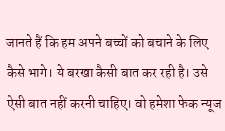जानते हैं कि हम अपने बच्चों को बचाने के लिए कैसे भागे। ये बरखा कैसी बात कर रही है। उसे ऐसी बात नहीं करनी चाहिए। वो हमेशा फेक न्यूज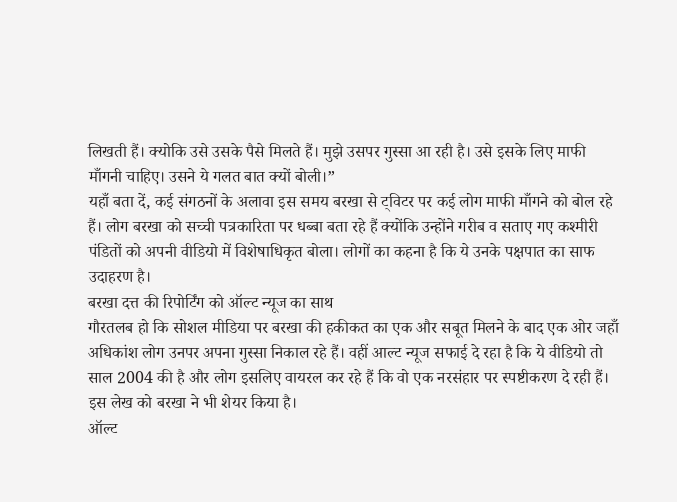लिखती हैं। क्योकि उसे उसके पैसे मिलते हैं। मुझे उसपर गुस्सा आ रही है। उसे इसके लिए माफी माँगनी चाहिए। उसने ये गलत बात क्यों बोली।”
यहाँ बता दें, कई संगठनों के अलावा इस समय बरखा से ट्विटर पर कई लोग माफी माँगने को बोल रहे हैं। लोग बरखा को सच्ची पत्रकारिता पर धब्बा बता रहे हैं क्योंकि उन्होंने गरीब व सताए गए कश्मीरी पंडितों को अपनी वीडियो में विशेषाधिकृत बोला। लोगों का कहना है कि ये उनके पक्षपात का साफ उदाहरण है।
बरखा दत्त की रिपोर्टिंग को ऑल्ट न्यूज का साथ
गौरतलब हो कि सोशल मीडिया पर बरखा की हकीकत का एक और सबूत मिलने के बाद एक ओर जहाँ अधिकांश लोग उनपर अपना गुस्सा निकाल रहे हैं। वहीं आल्ट न्यूज सफाई दे रहा है कि ये वीडियो तो साल 2004 की है और लोग इसलिए वायरल कर रहे हैं कि वो एक नरसंहार पर स्पष्टीकरण दे रही हैं। इस लेख को बरखा ने भी शेयर किया है।
ऑल्ट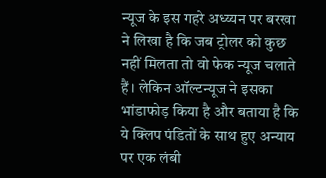न्यूज के इस गहरे अध्य्यन पर बरखा ने लिखा है कि जब ट्रोलर को कुछ नहीं मिलता तो वो फेक न्यूज चलाते हैं। लेकिन ऑल्टन्यूज ने इसका भांडाफोड़ किया है और बताया है कि ये क्लिप पंडितों के साथ हुए अन्याय पर एक लंबी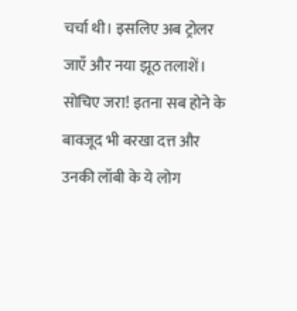चर्चा थी। इसलिए अब ट्रोलर जाएँ और नया झूठ तलाशें।
सोचिए जरा! इतना सब होने के बावजूद भी बरखा दत्त और उनकी लॉबी के ये लोग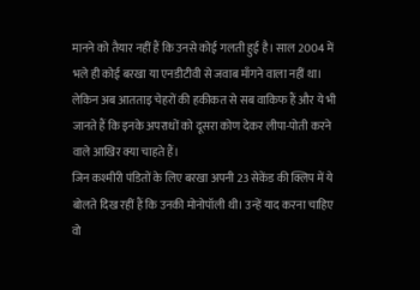मानने को तैयार नहीं हैं कि उनसे कोई गलती हुई है। साल 2004 में भले ही कोई बरखा या एनडीटीवी से जवाब माँगने वाला नहीं था। लेकिन अब आतताइ चेहरों की हकीकत से सब वाकिफ हैं और ये भी जानते हैं कि इनके अपराधों को दूसरा कोण देकर लीपा-पोती करने वाले आखिर क्या चाहते हैं।
जिन कश्मीरी पंडितों के लिए बरखा अपनी 23 सेकेंड की क्लिप में ये बोलते दिख रहीं हैं कि उनकी मोनोपॉली थी। उन्हें याद करना चाहिए वो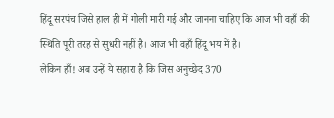हिंदू सरपंच जिसे हाल ही में गोली मारी गई और जानना चाहिए कि आज भी वहाँ की स्थिति पूरी तरह से सुधरी नहीं है। आज भी वहाँ हिंदू भय में है।
लेकिन हाँ! अब उन्हें ये सहारा है कि जिस अनुच्छेद 370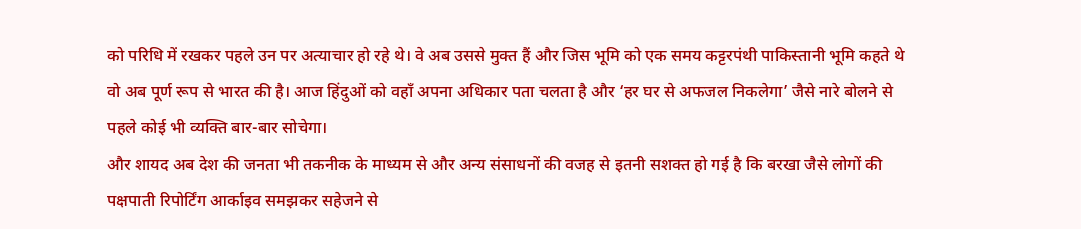को परिधि में रखकर पहले उन पर अत्याचार हो रहे थे। वे अब उससे मुक्त हैं और जिस भूमि को एक समय कट्टरपंथी पाकिस्तानी भूमि कहते थे वो अब पूर्ण रूप से भारत की है। आज हिंदुओं को वहाँ अपना अधिकार पता चलता है और ‘हर घर से अफजल निकलेगा’ जैसे नारे बोलने से पहले कोई भी व्यक्ति बार-बार सोचेगा।
और शायद अब देश की जनता भी तकनीक के माध्यम से और अन्य संसाधनों की वजह से इतनी सशक्त हो गई है कि बरखा जैसे लोगों की पक्षपाती रिपोर्टिंग आर्काइव समझकर सहेजने से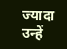ज्यादा उन्हें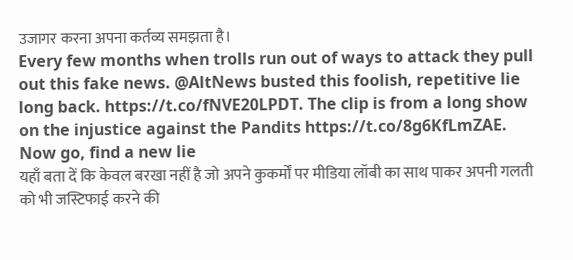उजागर करना अपना कर्तव्य समझता है।
Every few months when trolls run out of ways to attack they pull out this fake news. @AltNews busted this foolish, repetitive lie long back. https://t.co/fNVE20LPDT. The clip is from a long show on the injustice against the Pandits https://t.co/8g6KfLmZAE. Now go, find a new lie
यहाँ बता दें कि केवल बरखा नहीं है जो अपने कुकर्मों पर मीडिया लॉबी का साथ पाकर अपनी गलती को भी जस्टिफाई करने की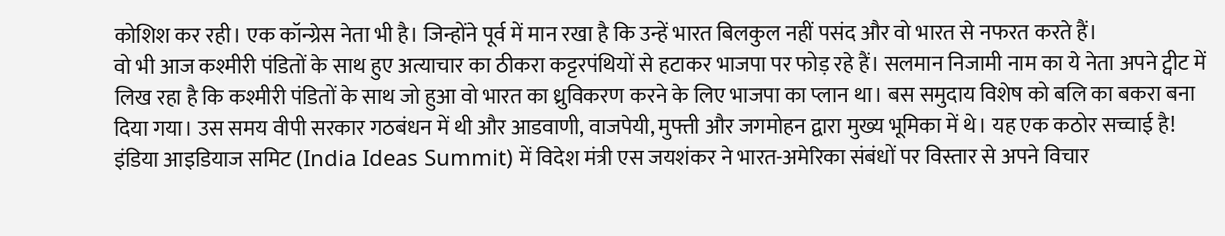कोशिश कर रही। एक कॉन्ग्रेस नेता भी है। जिन्होंने पूर्व में मान रखा है कि उन्हें भारत बिलकुल नहीं पसंद और वो भारत से नफरत करते हैं।
वो भी आज कश्मीरी पंडितों के साथ हुए अत्याचार का ठीकरा कट्टरपंथियों से हटाकर भाजपा पर फोड़ रहे हैं। सलमान निजामी नाम का ये नेता अपने ट्वीट में लिख रहा है कि कश्मीरी पंडितों के साथ जो हुआ वो भारत का ध्रुविकरण करने के लिए भाजपा का प्लान था। बस समुदाय विशेष को बलि का बकरा बना दिया गया। उस समय वीपी सरकार गठबंधन में थी और आडवाणी, वाजपेयी, मुफ्ती और जगमोहन द्वारा मुख्य भूमिका में थे। यह एक कठोर सच्चाई है!
इंडिया आइडियाज समिट (India Ideas Summit) में विदेश मंत्री एस जयशंकर ने भारत-अमेरिका संबंधों पर विस्तार से अपने विचार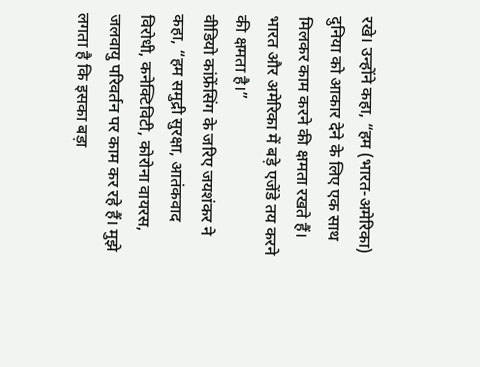रखे। उन्होंने कहा, “हम (भारत-अमेरिका) दुनिया को आकार देने के लिए एक साथ मिलकर काम करने की क्षमता रखते हैं। भारत और अमेरिका में बड़े एजेंडे तय करने की क्षमता है।”
वीडियो कांफ्रेंसिंग के जरिए जयशंकर ने कहा, “हम समुद्री सुरक्षा, आतंकवाद विरोधी, कनेक्टिविटी, कोरोना वायरस, जलवायु परिवर्तन पर काम कर रहे हैं। मुझे लगता है कि इसका बड़ा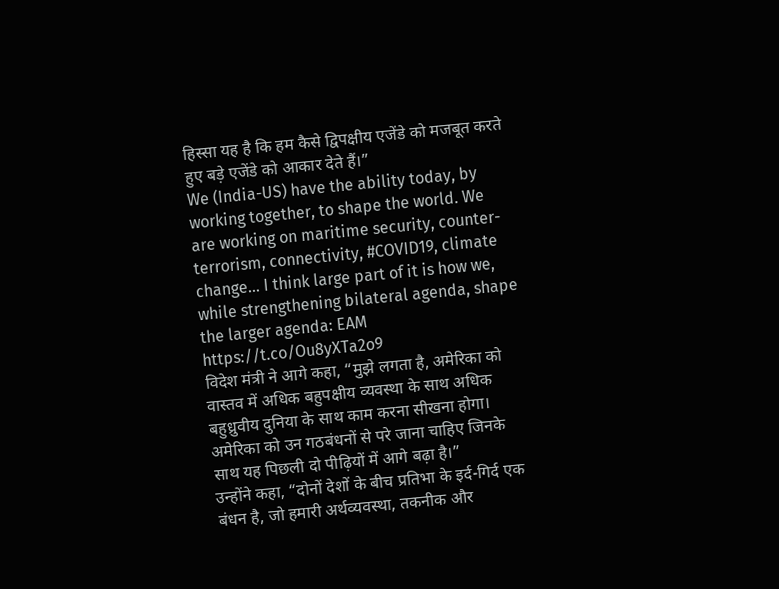हिस्सा यह है कि हम कैसे द्विपक्षीय एजेंडे को मजबूत करते हुए बड़े एजेंडे को आकार देते हैं।”
We (India-US) have the ability today, by working together, to shape the world. We are working on maritime security, counter-terrorism, connectivity, #COVID19, climate change… I think large part of it is how we, while strengthening bilateral agenda, shape the larger agenda: EAM https://t.co/Ou8yXTa2o9
विदेश मंत्री ने आगे कहा, “मुझे लगता है, अमेरिका को वास्तव में अधिक बहुपक्षीय व्यवस्था के साथ अधिक बहुध्रुवीय दुनिया के साथ काम करना सीखना होगा। अमेरिका को उन गठबंधनों से परे जाना चाहिए जिनके साथ यह पिछली दो पीढ़ियों में आगे बढ़ा है।”
उन्होंने कहा, “दोनों देशों के बीच प्रतिभा के इर्द-गिर्द एक बंधन है, जो हमारी अर्थव्यवस्था, तकनीक और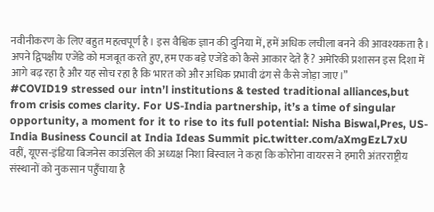नवीनीकरण के लिए बहुत महत्वपूर्ण है। इस वैश्विक ज्ञान की दुनिया में, हमें अधिक लचीला बनने की आवश्यकता है। अपने द्विपक्षीय एजेंडे को मजबूत करते हुए, हम एक बड़े एजेंडे को कैसे आकार देते हैं? अमेरिकी प्रशासन इस दिशा में आगे बढ़ रहा है और यह सोच रहा है कि भारत को और अधिक प्रभावी ढंग से कैसे जोड़ा जाए।”
#COVID19 stressed our intn’l institutions & tested traditional alliances,but from crisis comes clarity. For US-India partnership, it’s a time of singular opportunity, a moment for it to rise to its full potential: Nisha Biswal,Pres, US-India Business Council at India Ideas Summit pic.twitter.com/aXmgEzL7xU
वहीं, यूएस-इंडिया बिजनेस काउंसिल की अध्यक्ष निशा बिस्वाल ने कहा कि कोरोना वायरस ने हमारी अंतरराष्ट्रीय संस्थानों को नुकसान पहुँचाया है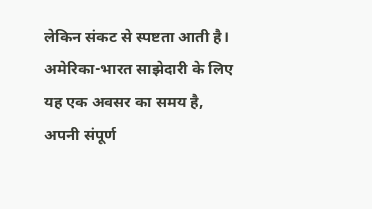लेकिन संकट से स्पष्टता आती है। अमेरिका-भारत साझेदारी के लिए यह एक अवसर का समय है, अपनी संपूर्ण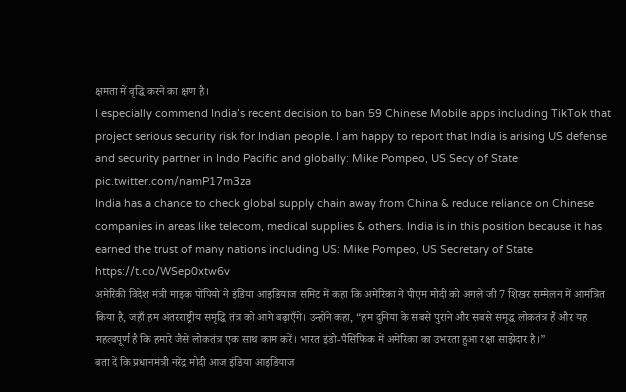क्षमता में वृद्धि करने का क्षण है।
I especially commend India’s recent decision to ban 59 Chinese Mobile apps including TikTok that project serious security risk for Indian people. I am happy to report that India is arising US defense and security partner in Indo Pacific and globally: Mike Pompeo, US Secy of State pic.twitter.com/namP17m3za
India has a chance to check global supply chain away from China & reduce reliance on Chinese companies in areas like telecom, medical supplies & others. India is in this position because it has earned the trust of many nations including US: Mike Pompeo, US Secretary of State https://t.co/WSep0xtw6v
अमेरिकी विदेश मंत्री माइक पोंपियो ने इंडिया आइडियाज समिट में कहा कि अमेरिका ने पीएम मोदी को अगले जी 7 शिखर सम्मेलन में आमंत्रित किया है, जहाँ हम अंतरराष्ट्रीय समृद्धि तंत्र को आगे बढ़ाएँगे। उन्होंने कहा, “हम दुनिया के सबसे पुराने और सबसे समृद्ध लोकतंत्र हैं और यह महत्वपूर्ण है कि हमारे जैसे लोकतंत्र एक साथ काम करें। भारत इंडो-पैसिफिक में अमेरिका का उभरता हुआ रक्षा साझेदार है।”
बता दें कि प्रधानमंत्री नरेंद्र मोदी आज इंडिया आइडियाज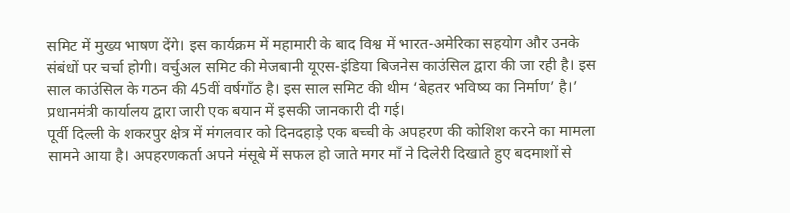समिट में मुख्य भाषण देंगे। इस कार्यक्रम में महामारी के बाद विश्व में भारत-अमेरिका सहयोग और उनके संबंधों पर चर्चा होगी। वर्चुअल समिट की मेजबानी यूएस-इंडिया बिजनेस काउंसिल द्वारा की जा रही है। इस साल काउंसिल के गठन की 45वीं वर्षगाँठ है। इस साल समिट की थीम ‘बेहतर भविष्य का निर्माण’ है।’ प्रधानमंत्री कार्यालय द्वारा जारी एक बयान में इसकी जानकारी दी गई।
पूर्वी दिल्ली के शकरपुर क्षेत्र में मंगलवार को दिनदहाड़े एक बच्ची के अपहरण की कोशिश करने का मामला सामने आया है। अपहरणकर्ता अपने मंसूबे में सफल हो जाते मगर माँ ने दिलेरी दिखाते हुए बदमाशों से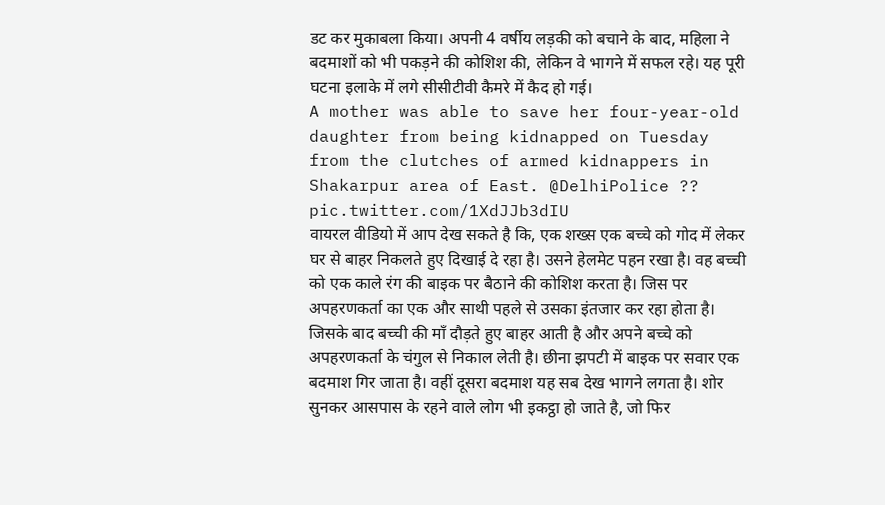डट कर मुकाबला किया। अपनी 4 वर्षीय लड़की को बचाने के बाद, महिला ने बदमाशों को भी पकड़ने की कोशिश की, लेकिन वे भागने में सफल रहे। यह पूरी घटना इलाके में लगे सीसीटीवी कैमरे में कैद हो गई।
A mother was able to save her four-year-old daughter from being kidnapped on Tuesday from the clutches of armed kidnappers in Shakarpur area of East. @DelhiPolice ?? pic.twitter.com/1XdJJb3dIU
वायरल वीडियो में आप देख सकते है कि, एक शख्स एक बच्चे को गोद में लेकर घर से बाहर निकलते हुए दिखाई दे रहा है। उसने हेलमेट पहन रखा है। वह बच्ची को एक काले रंग की बाइक पर बैठाने की कोशिश करता है। जिस पर अपहरणकर्ता का एक और साथी पहले से उसका इंतजार कर रहा होता है। जिसके बाद बच्ची की माँ दौड़ते हुए बाहर आती है और अपने बच्चे को अपहरणकर्ता के चंगुल से निकाल लेती है। छीना झपटी में बाइक पर सवार एक बदमाश गिर जाता है। वहीं दूसरा बदमाश यह सब देख भागने लगता है। शोर सुनकर आसपास के रहने वाले लोग भी इकट्ठा हो जाते है, जो फिर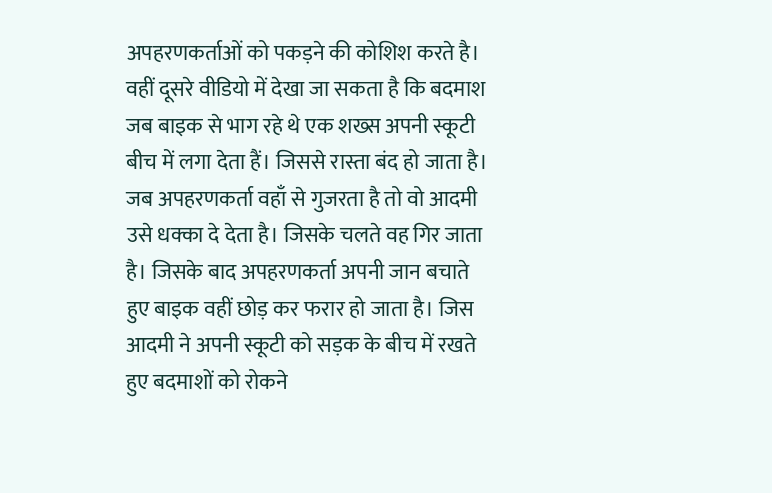अपहरणकर्ताओं को पकड़ने की कोशिश करते है।
वहीं दूसरे वीडियो में देखा जा सकता है कि बदमाश जब बाइक से भाग रहे थे एक शख्स अपनी स्कूटी बीच में लगा देता हैं। जिससे रास्ता बंद हो जाता है। जब अपहरणकर्ता वहाँ से गुजरता है तो वो आदमी उसे धक्का दे देता है। जिसके चलते वह गिर जाता है। जिसके बाद अपहरणकर्ता अपनी जान बचाते हुए बाइक वहीं छोड़ कर फरार हो जाता है। जिस आदमी ने अपनी स्कूटी को सड़क के बीच में रखते हुए बदमाशों को रोकने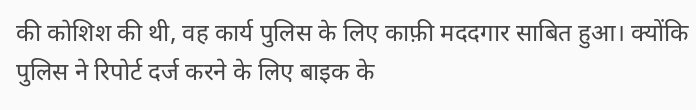की कोशिश की थी, वह कार्य पुलिस के लिए काफ़ी मददगार साबित हुआ। क्योंकि पुलिस ने रिपोर्ट दर्ज करने के लिए बाइक के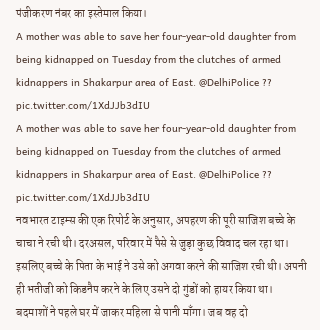पंजीकरण नंबर का इस्तेमाल किया।
A mother was able to save her four-year-old daughter from being kidnapped on Tuesday from the clutches of armed kidnappers in Shakarpur area of East. @DelhiPolice ?? pic.twitter.com/1XdJJb3dIU
A mother was able to save her four-year-old daughter from being kidnapped on Tuesday from the clutches of armed kidnappers in Shakarpur area of East. @DelhiPolice ?? pic.twitter.com/1XdJJb3dIU
नवभारत टाइम्स की एक रिपोर्ट के अनुसार, अपहरण की पूरी साजिश बच्चे के चाचा ने रची थी। दरअसल, परिवार में पैसे से जुड़ा कुछ विवाद चल रहा था। इसलिए बच्चे के पिता के भाई ने उसे को अगवा करने की साजिश रची थी। अपनी ही भतीजी को किडनैप करने के लिए उसने दो गुंडों को हायर किया था।
बदमाशों ने पहले घर में जाकर महिला से पानी माँगा। जब वह दो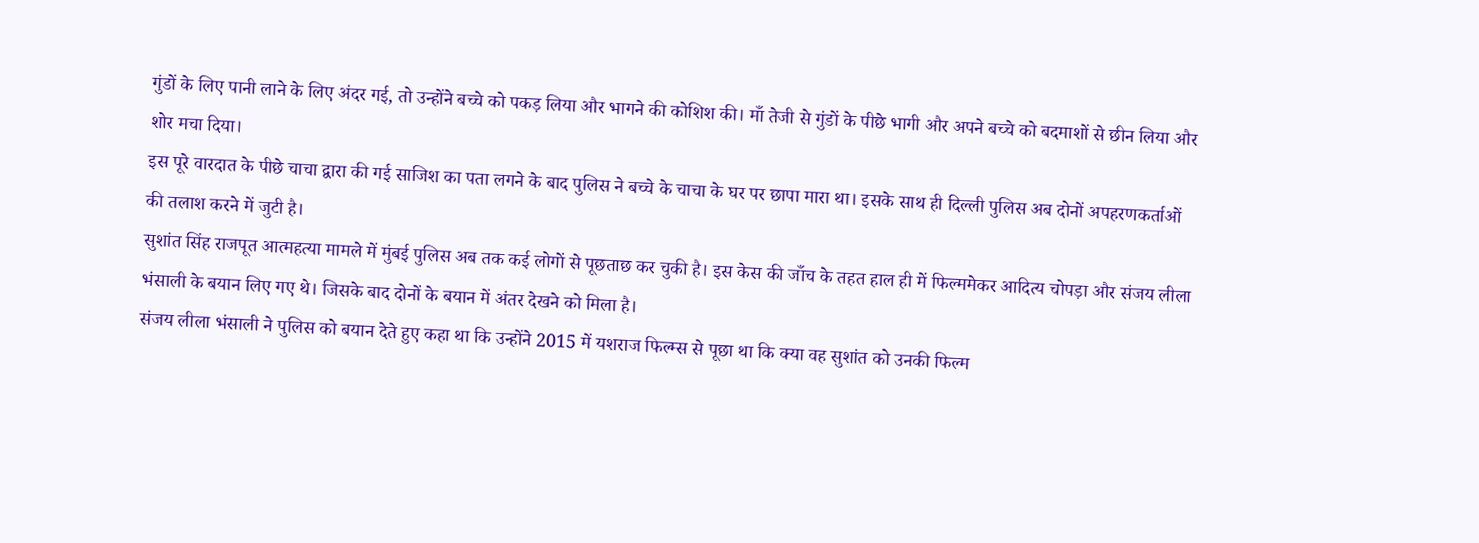गुंडों के लिए पानी लाने के लिए अंदर गई, तो उन्होंने बच्चे को पकड़ लिया और भागने की कोशिश की। माँ तेजी से गुंडों के पीछे भागी और अपने बच्चे को बदमाशों से छीन लिया और शोर मचा दिया।
इस पूरे वारदात के पीछे चाचा द्वारा की गई साजिश का पता लगने के बाद पुलिस ने बच्चे के चाचा के घर पर छापा मारा था। इसके साथ ही दिल्ली पुलिस अब दोनों अपहरणकर्ताओं की तलाश करने में जुटी है।
सुशांत सिंह राजपूत आत्महत्या मामले में मुंबई पुलिस अब तक कई लोगों से पूछताछ कर चुकी है। इस केस की जाँच के तहत हाल ही में फिल्ममेकर आदित्य चोपड़ा और संजय लीला भंसाली के बयान लिए गए थे। जिसके बाद दोनों के बयान में अंतर देखने को मिला है।
संजय लीला भंसाली ने पुलिस को बयान देते हुए कहा था कि उन्होंने 2015 में यशराज फिल्म्स से पूछा था कि क्या वह सुशांत को उनकी फिल्म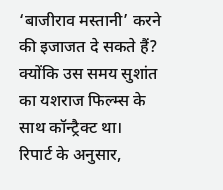‘बाजीराव मस्तानी’ करने की इजाजत दे सकते हैं? क्योंकि उस समय सुशांत का यशराज फिल्म्स के साथ कॉन्ट्रैक्ट था।
रिपार्ट के अनुसार,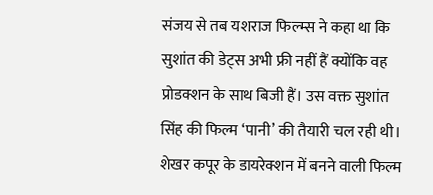संजय से तब यशराज फिल्म्स ने कहा था कि सुशांत की डेट्स अभी फ्री नहीं हैं क्योंकि वह प्रोडक्शन के साथ बिजी हैं। उस वक्त सुशांत सिंह की फिल्म ‘पानी’ की तैयारी चल रही थी। शेखर कपूर के डायरेक्शन में बनने वाली फिल्म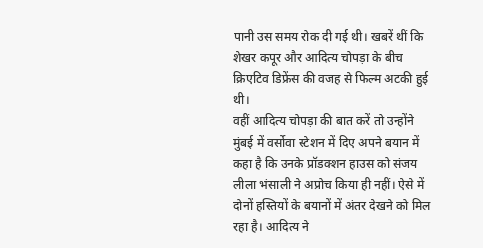पानी उस समय रोक दी गई थी। खबरें थीं कि शेखर कपूर और आदित्य चोपड़ा के बीच क्रिएटिव डिफ्रेंस की वजह से फिल्म अटकी हुई थी।
वहीं आदित्य चोपड़ा की बात करें तो उन्होंने मुंबई में वर्सोवा स्टेशन में दिए अपने बयान में कहा है कि उनके प्रॉडक्शन हाउस को संजय लीला भंसाली ने अप्रोच किया ही नहीं। ऐसे में दोनों हस्तियों के बयानों में अंतर देखने को मिल रहा है। आदित्य ने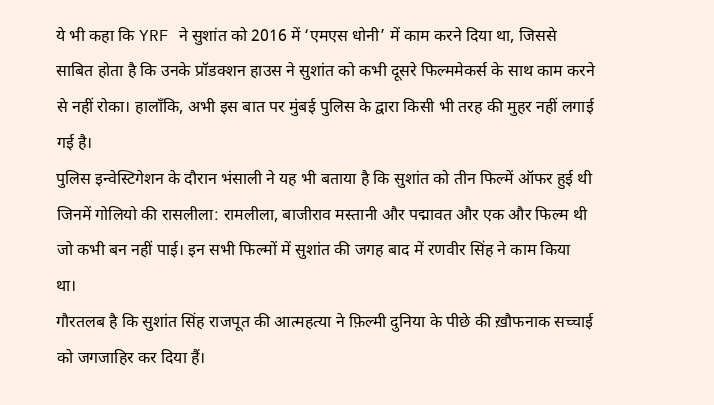ये भी कहा कि YRF ने सुशांत को 2016 में ‘एमएस धोनी’ में काम करने दिया था, जिससे साबित होता है कि उनके प्रॉडक्शन हाउस ने सुशांत को कभी दूसरे फिल्ममेकर्स के साथ काम करने से नहीं रोका। हालाँकि, अभी इस बात पर मुंबई पुलिस के द्वारा किसी भी तरह की मुहर नहीं लगाई गई है।
पुलिस इन्वेस्टिगेशन के दौरान भंसाली ने यह भी बताया है कि सुशांत को तीन फिल्में ऑफर हुई थी जिनमें गोलियो की रासलीला: रामलीला, बाजीराव मस्तानी और पद्मावत और एक और फिल्म थी जो कभी बन नहीं पाई। इन सभी फिल्मों में सुशांत की जगह बाद में रणवीर सिंह ने काम किया था।
गौरतलब है कि सुशांत सिंह राजपूत की आत्महत्या ने फ़िल्मी दुनिया के पीछे की ख़ौफनाक सच्चाई को जगजाहिर कर दिया हैं।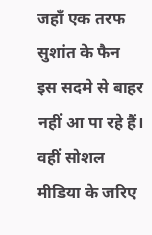जहाँ एक तरफ सुशांत के फैन इस सदमे से बाहर नहीं आ पा रहे हैं। वहीं सोशल मीडिया के जरिए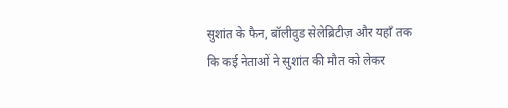सुशांत के फैन, बॉलीवुड सेलेब्रिटीज़ और यहाँ तक कि कई नेताओं ने सुशांत की मौत को लेकर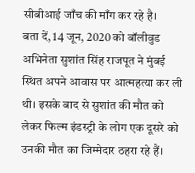सीबीआई जाँच की माँग कर रहे है।
बता दें, 14 जून, 2020 को बॉलीवुड अभिनेता सुशांत सिंह राजपूत ने मुंबई स्थित अपने आवास पर आत्महत्या कर ली थी। इसके बाद से सुशांत की मौत को लेकर फिल्म इंडस्ट्री के लोग एक दूसरे को उनकी मौत का जिम्मेदार ठहरा रहे हैं।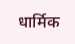धार्मिक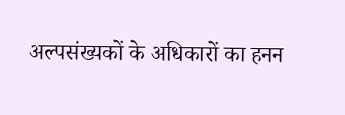अल्पसंख्यकों के अधिकारों का हनन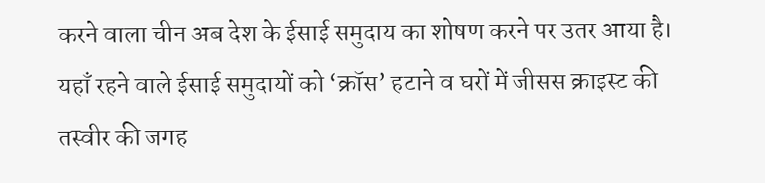करने वाला चीन अब देश के ईसाई समुदाय का शोषण करने पर उतर आया है। यहाँ रहने वाले ईसाई समुदायों को ‘क्रॉस’ हटाने व घरों में जीसस क्राइस्ट की तस्वीर की जगह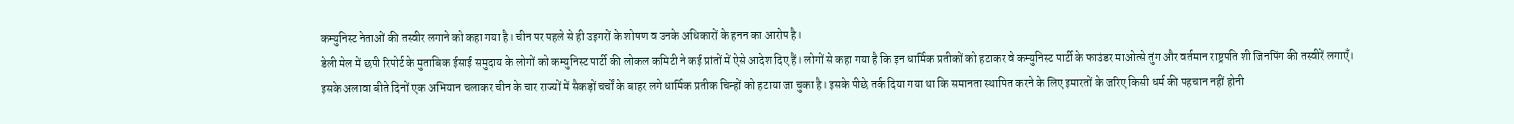कम्युनिस्ट नेताओं की तस्वीर लगाने को कहा गया है। चीन पर पहले से ही उइगरों के शोषण व उनके अधिकारों के हनन का आरोप है।
डेली मेल में छपी रिपोर्ट के मुताबिक ईसाई समुदाय के लोगों को कम्युनिस्ट पार्टी की लोकल कमिटी ने कई प्रांतों में ऐसे आदेश दिए हैं। लोगों से कहा गया है कि इन धार्मिक प्रतीकों को हटाकर वे कम्युनिस्ट पार्टी के फाउंडर माओत्से तुंग और वर्तमान राष्ट्रपति शी जिनपिंग की तस्वीरें लगाएँ।
इसके अलावा बीते दिनों एक अभियान चलाकर चीन के चार राज्यों में सैकड़ों चर्चों के बाहर लगे धार्मिक प्रतीक चिन्हों को हटाया जा चुका है। इसके पीछे तर्क दिया गया था कि समानता स्थापित करने के लिए इमारतों के जरिए किसी धर्म की पहचान नहीं होनी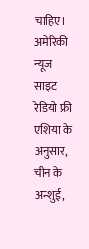चाहिए।
अमेरिकी न्यूज साइट रेडियो फ्री एशिया के अनुसार, चीन के अन्शुई,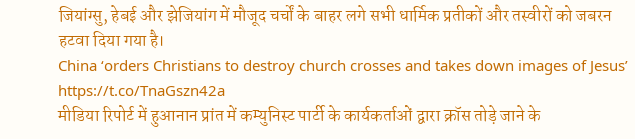जियांग्सु, हेबई और झेजियांग में मौजूद चर्चों के बाहर लगे सभी धार्मिक प्रतीकों और तस्वीरों को जबरन हटवा दिया गया है।
China ‘orders Christians to destroy church crosses and takes down images of Jesus’ https://t.co/TnaGszn42a
मीडिया रिपोर्ट में हुआनान प्रांत में कम्युनिस्ट पार्टी के कार्यकर्ताओं द्वारा क्रॉस तोड़े जाने के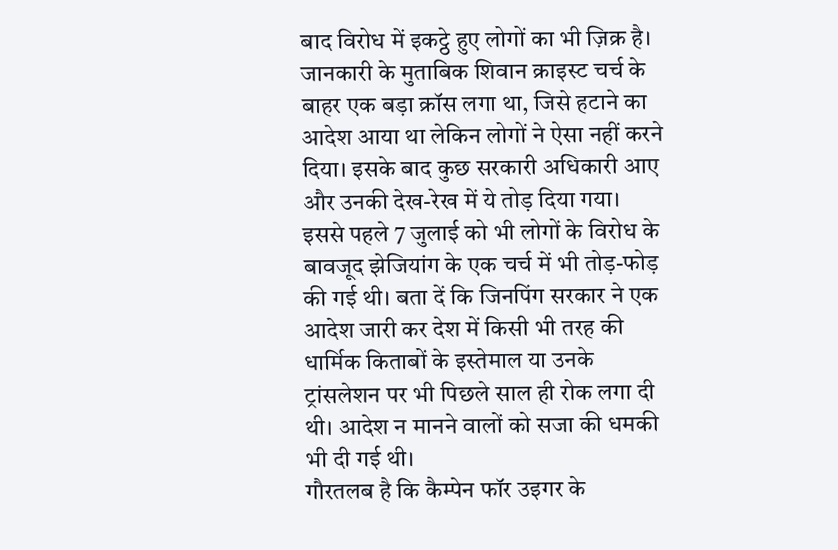बाद विरोध में इकट्ठे हुए लोगों का भी ज़िक्र है। जानकारी के मुताबिक शिवान क्राइस्ट चर्च के बाहर एक बड़ा क्रॉस लगा था, जिसे हटाने का आदेश आया था लेकिन लोगों ने ऐसा नहीं करने दिया। इसके बाद कुछ सरकारी अधिकारी आए और उनकी देख-रेख में ये तोड़ दिया गया।
इससे पहले 7 जुलाई को भी लोगों के विरोध के बावजूद झेजियांग के एक चर्च में भी तोड़-फोड़ की गई थी। बता दें कि जिनपिंग सरकार ने एक आदेश जारी कर देश में किसी भी तरह की धार्मिक किताबों के इस्तेमाल या उनके ट्रांसलेशन पर भी पिछले साल ही रोक लगा दी थी। आदेश न मानने वालों को सजा की धमकी भी दी गई थी।
गौरतलब है कि कैम्पेन फॉर उइगर के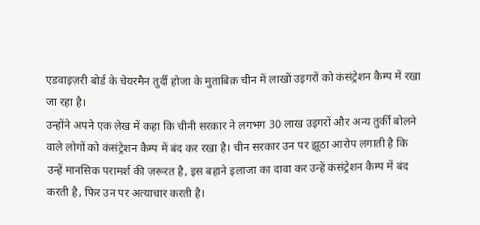एडवाइज़री बोर्ड के चेयरमैन तुर्दी होजा के मुताबिक़ चीन में लाखों उइगरों को कंसंट्रेशन कैम्प में रखा जा रहा है।
उन्होंने अपने एक लेख में कहा कि चीनी सरकार ने लगभग 30 लाख उइगरों और अन्य तुर्की बोलने वाले लोगों को कंसंट्रेशन कैम्प में बंद कर रखा है। चीन सरकार उन पर झूठा आरोप लगाती है कि उन्हें मानसिक परामर्श की ज़रूरत है, इस बहाने इलाजा का दावा कर उन्हें कंसंट्रेशन कैम्प में बंद करती है, फिर उन पर अत्याचार करती है।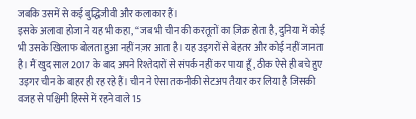जबकि उसमें से कई बुद्धिजीवी और कलाकार हैं।
इसके अलावा होजा ने यह भी कहा, “जब भी चीन की करतूतों का ज़िक्र होता है, दुनिया में कोई भी उसके खिलाफ बोलता हुआ नहीं नज़र आता है। यह उइगरों से बेहतर और कोई नहीं जानता है। मैं खुद साल 2017 के बाद अपने रिश्तेदारों से संपर्क नहीं कर पाया हूँ, ठीक ऐसे ही बचे हुए उइगर चीन के बाहर ही रह रहे हैं। चीन ने ऐसा तकनीकी सेटअप तैयार कर लिया है जिसकी वजह से पश्चिमी हिस्से में रहने वाले 15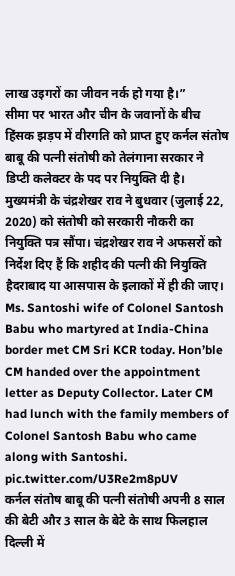लाख उइगरों का जीवन नर्क हो गया है।”
सीमा पर भारत और चीन के जवानों के बीच हिंसक झड़प में वीरगति को प्राप्त हुए कर्नल संतोष बाबू की पत्नी संतोषी को तेलंगाना सरकार ने डिप्टी कलेक्टर के पद पर नियुक्ति दी है।
मुख्यमंत्री के चंद्रशेखर राव ने बुधवार (जुलाई 22, 2020) को संतोषी को सरकारी नौकरी का नियुक्ति पत्र सौंपा। चंद्रशेखर राव ने अफसरों को निर्देश दिए हैं कि शहीद की पत्नी की नियुक्ति हैदराबाद या आसपास के इलाकों में ही की जाए।
Ms. Santoshi wife of Colonel Santosh Babu who martyred at India-China border met CM Sri KCR today. Hon’ble CM handed over the appointment letter as Deputy Collector. Later CM had lunch with the family members of Colonel Santosh Babu who came along with Santoshi. pic.twitter.com/U3Re2m8pUV
कर्नल संतोष बाबू की पत्नी संतोषी अपनी 8 साल की बेटी और 3 साल के बेटे के साथ फिलहाल दिल्ली में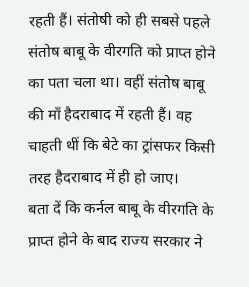रहती हैं। संतोषी को ही सबसे पहले संतोष बाबू के वीरगति को प्राप्त होने का पता चला था। वहीं संतोष बाबू की माँ हैदराबाद में रहती हैं। वह चाहती थीं कि बेटे का ट्रांसफर किसी तरह हैदराबाद में ही हो जाए।
बता दें कि कर्नल बाबू के वीरगति के प्राप्त होने के बाद राज्य सरकार ने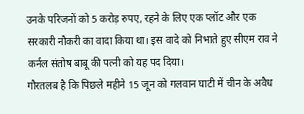उनके परिजनों को 5 करोड़ रुपए, रहने के लिए एक प्लॉट और एक सरकारी नौकरी का वादा किया था। इस वादे को निभाते हुए सीएम राव ने कर्नल संतोष बाबू की पत्नी को यह पद दिया।
गौरतलब है कि पिछले महीने 15 जून को गलवान घाटी में चीन के अवैध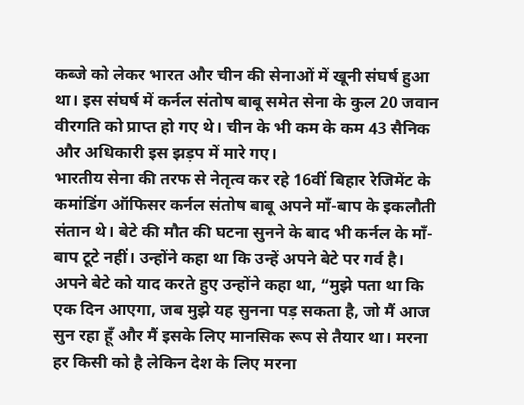कब्जे को लेकर भारत और चीन की सेनाओं में खूनी संघर्ष हुआ था। इस संघर्ष में कर्नल संतोष बाबू समेत सेना के कुल 20 जवान वीरगति को प्राप्त हो गए थे। चीन के भी कम के कम 43 सैनिक और अधिकारी इस झड़प में मारे गए।
भारतीय सेना की तरफ से नेतृत्व कर रहे 16वीं बिहार रेजिमेंट के कमांडिंग ऑफिसर कर्नल संतोष बाबू अपने माँ-बाप के इकलौती संतान थे। बेटे की मौत की घटना सुनने के बाद भी कर्नल के माँ-बाप टूटे नहीं। उन्होंने कहा था कि उन्हें अपने बेटे पर गर्व है।
अपने बेटे को याद करते हुए उन्होंने कहा था, “मुझे पता था कि एक दिन आएगा, जब मुझे यह सुनना पड़ सकता है, जो मैं आज सुन रहा हूँ और मैं इसके लिए मानसिक रूप से तैयार था। मरना हर किसी को है लेकिन देश के लिए मरना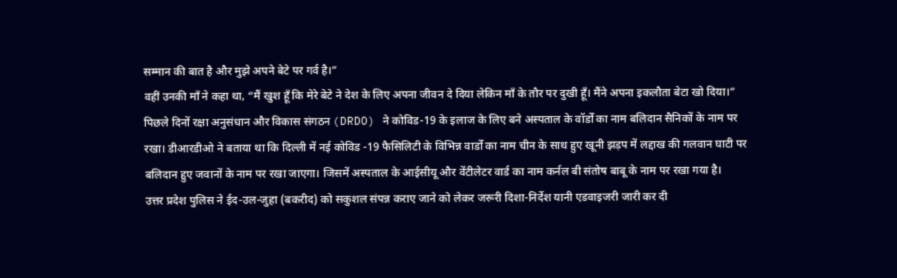सम्मान की बात है और मुझे अपने बेटे पर गर्व है।”
वहीं उनकी माँ ने कहा था, “मैं खुश हूँ कि मेरे बेटे ने देश के लिए अपना जीवन दे दिया लेकिन माँ के तौर पर दुखी हूँ। मैंने अपना इकलौता बेटा खो दिया।”
पिछले दिनों रक्षा अनुसंधान और विकास संगठन (DRDO) ने कोविड-19 के इलाज के लिए बने अस्पताल के वॉर्डों का नाम बलिदान सैनिकों के नाम पर रखा। डीआरडीओ ने बताया था कि दिल्ली में नई कोविड -19 फैसिलिटी के विभिन्न वार्डों का नाम चीन के साथ हुए खूनी झड़प में लद्दाख की गलवान घाटी पर बलिदान हुए जवानों के नाम पर रखा जाएगा। जिसमें अस्पताल के आईसीयू और वेंटीलेटर वार्ड का नाम कर्नल बी संतोष बाबू के नाम पर रखा गया है।
उत्तर प्रदेश पुलिस ने ईद-उल-जुहा (बकरीद) को सकुशल संपन्न कराए जाने को लेकर जरूरी दिशा-निर्देश यानी एडवाइजरी जारी कर दी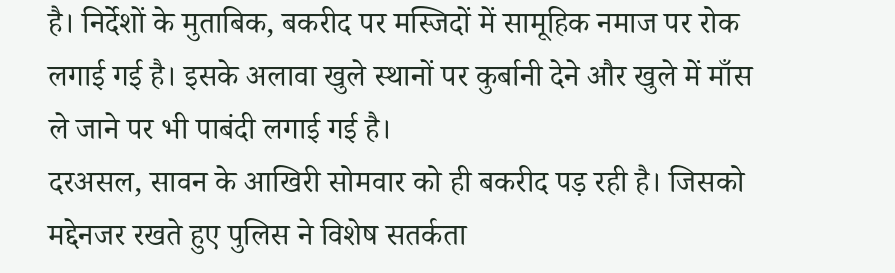है। निर्देशों के मुताबिक, बकरीद पर मस्जिदों में सामूहिक नमाज पर रोक लगाई गई है। इसके अलावा खुले स्थानों पर कुर्बानी देने और खुले में माँस ले जाने पर भी पाबंदी लगाई गई है।
दरअसल, सावन के आखिरी सोमवार को ही बकरीद पड़ रही है। जिसको मद्देनजर रखते हुए पुलिस ने विशेष सतर्कता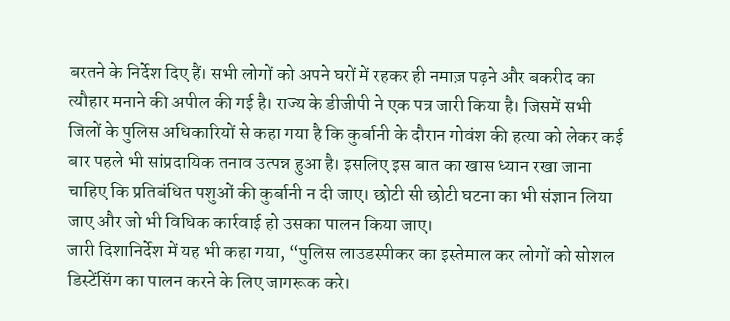बरतने के निर्देश दिए हैं। सभी लोगों को अपने घरों में रहकर ही नमाज़ पढ़ने और बकरीद का त्यौहार मनाने की अपील की गई है। राज्य के डीजीपी ने एक पत्र जारी किया है। जिसमें सभी जिलों के पुलिस अधिकारियों से कहा गया है कि कुर्बानी के दौरान गोवंश की हत्या को लेकर कई बार पहले भी सांप्रदायिक तनाव उत्पन्न हुआ है। इसलिए इस बात का खास ध्यान रखा जाना चाहिए कि प्रतिबंधित पशुओं की कुर्बानी न दी जाए। छोटी सी छोटी घटना का भी संज्ञान लिया जाए और जो भी विधिक कार्रवाई हो उसका पालन किया जाए।
जारी दिशानिर्देश में यह भी कहा गया, “पुलिस लाउडस्पीकर का इस्तेमाल कर लोगों को सोशल डिस्टेंसिंग का पालन करने के लिए जागरूक करे।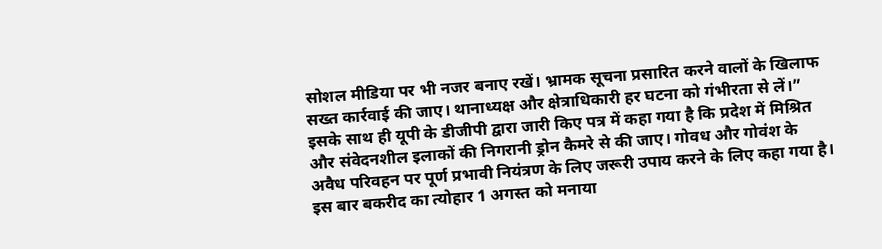सोशल मीडिया पर भी नजर बनाए रखें। भ्रामक सूचना प्रसारित करने वालों के खिलाफ सख्त कार्रवाई की जाए। थानाध्यक्ष और क्षेत्राधिकारी हर घटना को गंभीरता से लें।”
इसके साथ ही यूपी के डीजीपी द्वारा जारी किए पत्र में कहा गया है कि प्रदेश में मिश्रित और संवेदनशील इलाकों की निगरानी ड्रोन कैमरे से की जाए। गोवध और गोवंश के अवैध परिवहन पर पूर्ण प्रभावी नियंत्रण के लिए जरूरी उपाय करने के लिए कहा गया है। इस बार बकरीद का त्योहार 1 अगस्त को मनाया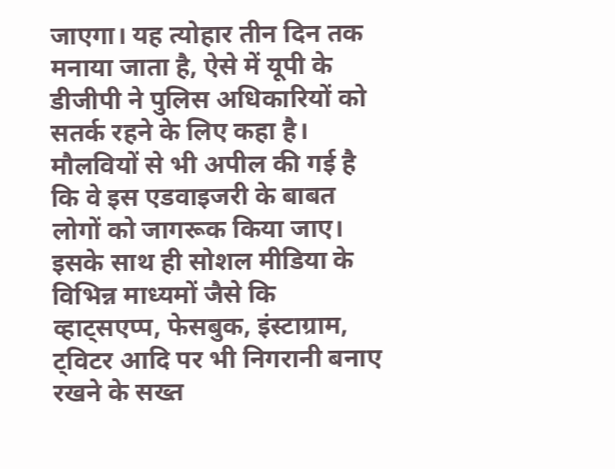जाएगा। यह त्योहार तीन दिन तक मनाया जाता है, ऐसे में यूपी के डीजीपी ने पुलिस अधिकारियों को सतर्क रहने के लिए कहा है।
मौलवियों से भी अपील की गई है कि वे इस एडवाइजरी के बाबत लोगों को जागरूक किया जाए। इसके साथ ही सोशल मीडिया के विभिन्न माध्यमों जैसे कि व्हाट्सएप्प, फेसबुक, इंस्टाग्राम, ट्विटर आदि पर भी निगरानी बनाए रखने के सख्त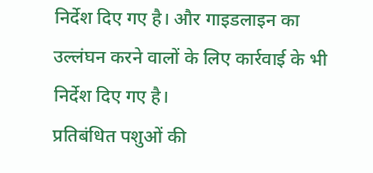निर्देश दिए गए है। और गाइडलाइन का उल्लंघन करने वालों के लिए कार्रवाई के भी निर्देश दिए गए है।
प्रतिबंधित पशुओं की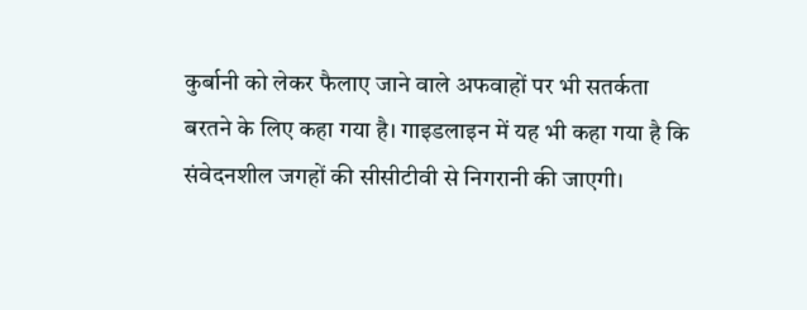कुर्बानी को लेकर फैलाए जाने वाले अफवाहों पर भी सतर्कता बरतने के लिए कहा गया है। गाइडलाइन में यह भी कहा गया है कि संवेदनशील जगहों की सीसीटीवी से निगरानी की जाएगी।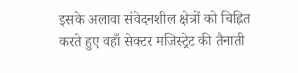इसके अलावा संवेदनशील क्षेत्रों को चिह्नित करते हुए वहाँ सेक्टर मजिस्ट्रेट की तैनाती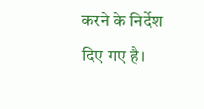करने के निर्देश दिए गए है।